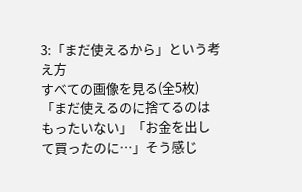3:「まだ使えるから」という考え方
すべての画像を見る(全5枚)「まだ使えるのに捨てるのはもったいない」「お金を出して買ったのに…」そう感じ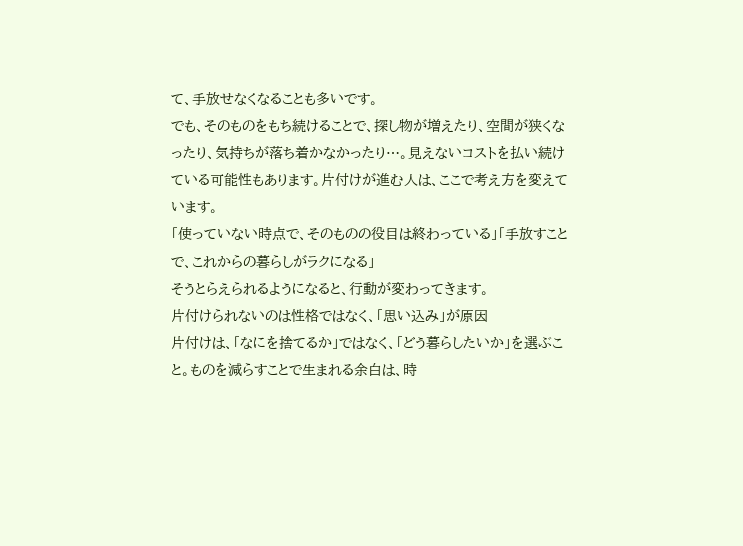て、手放せなくなることも多いです。
でも、そのものをもち続けることで、探し物が増えたり、空間が狭くなったり、気持ちが落ち着かなかったり…。見えないコストを払い続けている可能性もあります。片付けが進む人は、ここで考え方を変えています。
「使っていない時点で、そのものの役目は終わっている」「手放すことで、これからの暮らしがラクになる」
そうとらえられるようになると、行動が変わってきます。
片付けられないのは性格ではなく、「思い込み」が原因
片付けは、「なにを捨てるか」ではなく、「どう暮らしたいか」を選ぶこと。ものを減らすことで生まれる余白は、時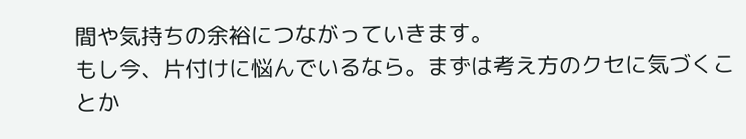間や気持ちの余裕につながっていきます。
もし今、片付けに悩んでいるなら。まずは考え方のクセに気づくことか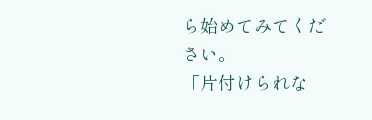ら始めてみてください。
「片付けられな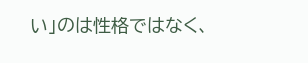い」のは性格ではなく、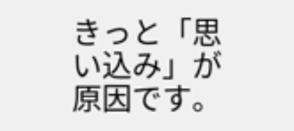きっと「思い込み」が原因です。